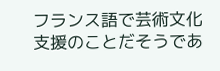フランス語で芸術文化支援のことだそうであ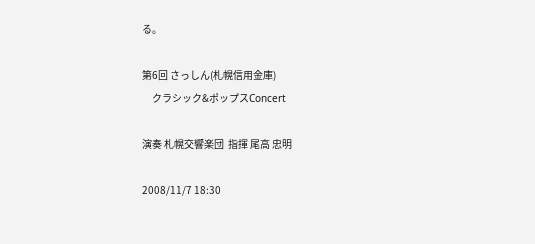る。

第6回 さっしん(札幌信用金庫)
     クラシック&ポップスConcert

演奏 札幌交響楽団  指揮 尾高 忠明

2008/11/7 18:30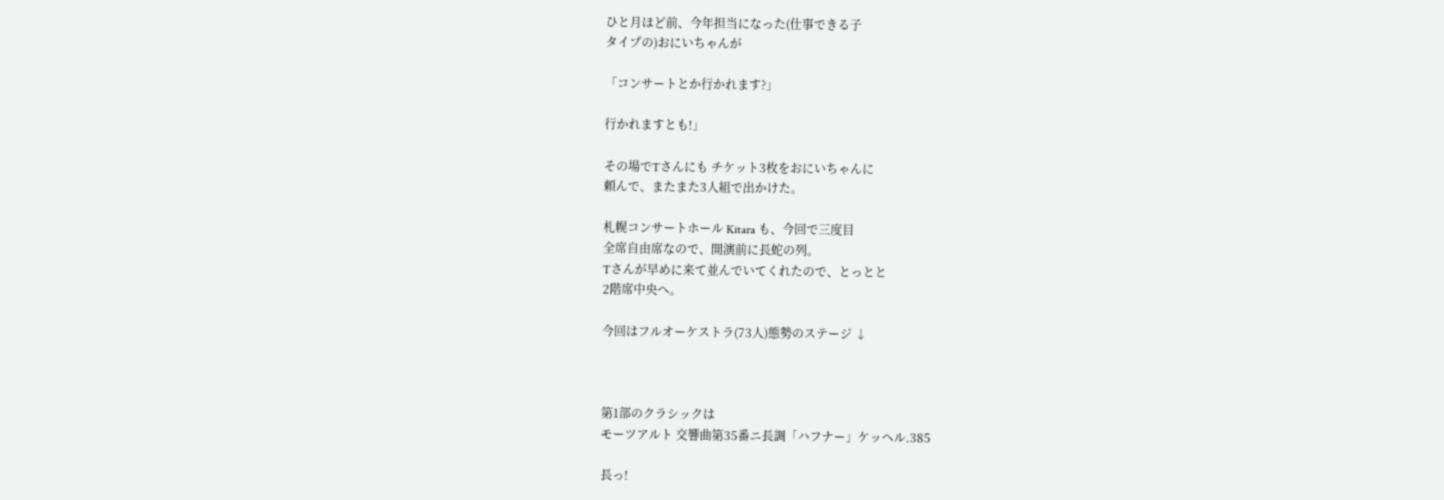ひと月ほど前、今年担当になった(仕事できる子
タイプの)おにいちゃんが

「コンサートとか行かれます?」

行かれますとも!」

その場でTさんにも チケット3枚をおにいちゃんに
頼んで、またまた3人組で出かけた。

札幌コンサートホール Kitara も、今回で三度目
全席自由席なので、開演前に長蛇の列。
Tさんが早めに来て並んでいてくれたので、とっとと
2階席中央へ。

今回はフルオーケストラ(73人)態勢のステージ ↓



第1部のクラシックは
モーツアルト 交響曲第35番ニ長調「ハフナー」ケッヘル.385

長っ!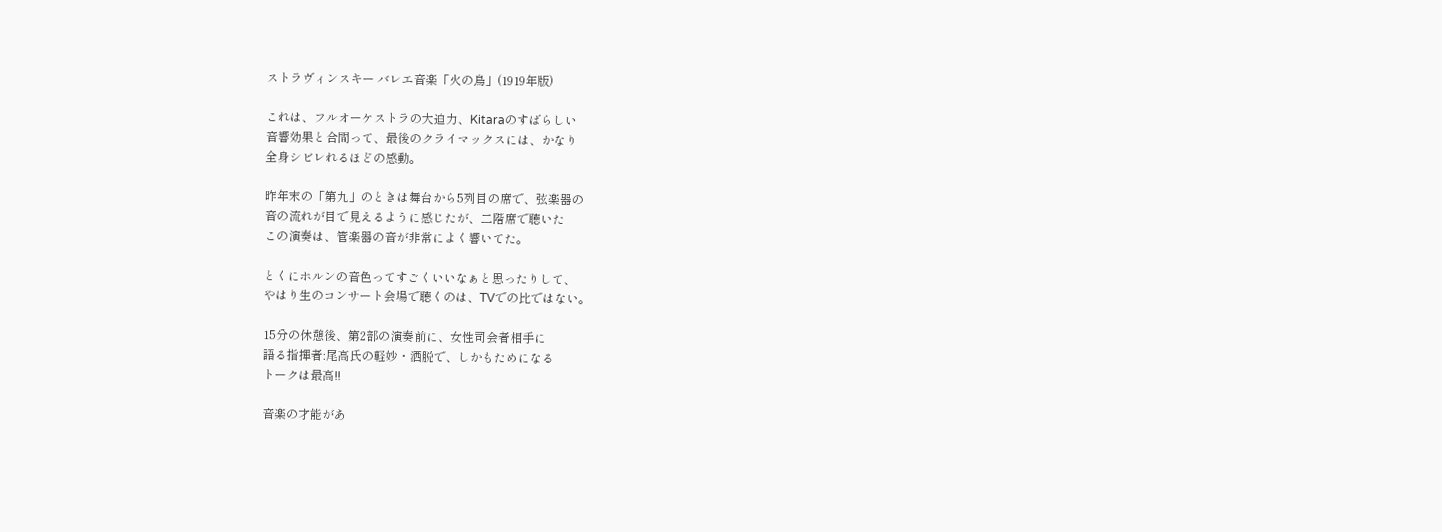ストラヴィンスキー バレエ音楽「火の鳥」(1919年版)

これは、フルオーケストラの大迫力、Kitaraのすばらしい
音響効果と合間って、最後のクライマックスには、かなり
全身シビレれるほどの感動。

昨年末の「第九」のときは舞台から5列目の席で、弦楽器の
音の流れが目で見えるように感じたが、二階席で聴いた
この演奏は、管楽器の音が非常によく響いてた。

とくにホルンの音色ってすごくいいなぁと思ったりして、
やはり生のコンサート会場で聴くのは、TVでの比ではない。

15分の休憩後、第2部の演奏前に、女性司会者相手に
語る指揮者:尾高氏の軽妙・洒脱で、しかもためになる
トークは最高!!

音楽の才能があ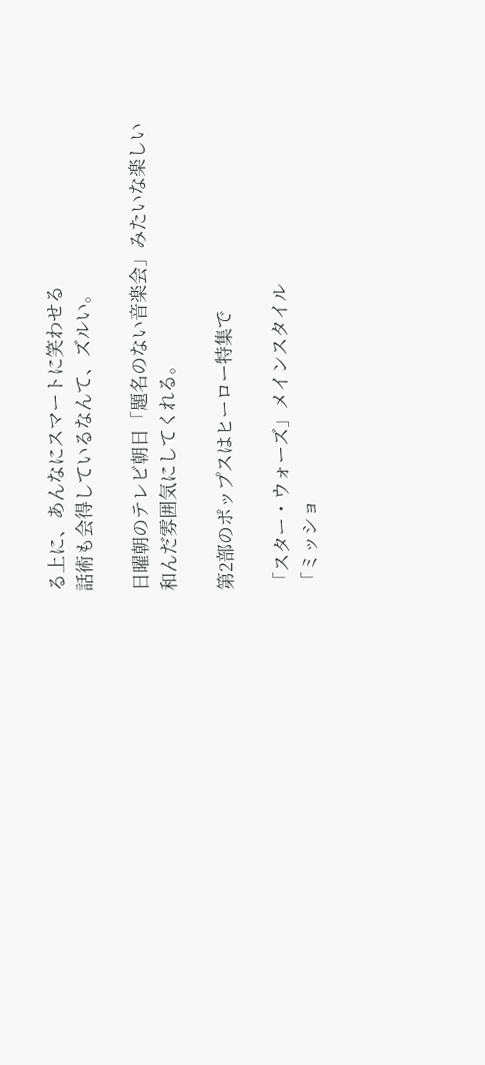る上に、あんなにスマートに笑わせる
話術も会得しているなんて、ズルい。

日曜朝のテレビ朝日「題名のない音楽会」みたいな楽しい
和んだ雰囲気にしてくれる。

第2部のポップスはヒーロー特集で

「スター・ウォーズ」メインスタイル
「ミッショ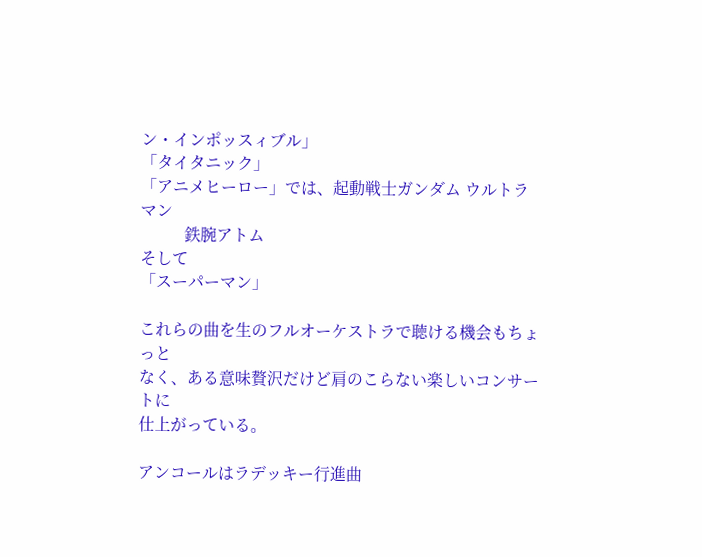ン・インポッスィブル」
「タイタニック」
「アニメヒーロー」では、起動戦士ガンダム ウルトラマン
           鉄腕アトム
そして
「スーパーマン」

これらの曲を生のフルオーケストラで聴ける機会もちょっと
なく、ある意味贅沢だけど肩のこらない楽しいコンサートに
仕上がっている。

アンコールはラデッキー行進曲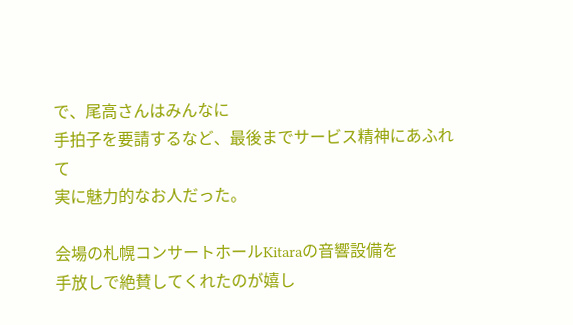で、尾高さんはみんなに
手拍子を要請するなど、最後までサービス精神にあふれて
実に魅力的なお人だった。

会場の札幌コンサートホールKitaraの音響設備を
手放しで絶賛してくれたのが嬉し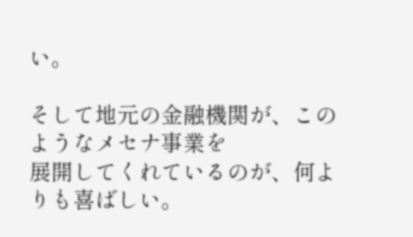い。

そして地元の金融機関が、このようなメセナ事業を
展開してくれているのが、何よりも喜ばしい。